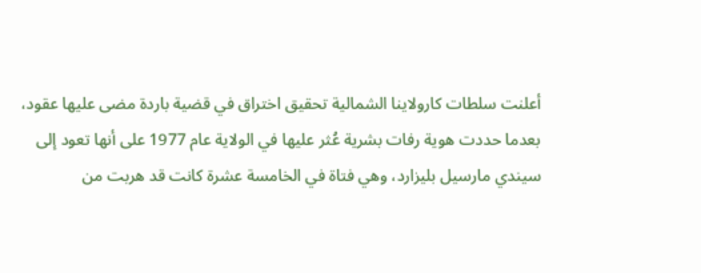أعلنت سلطات كارولاينا الشمالية تحقيق اختراق في قضية باردة مضى عليها عقود، بعدما حددت هوية رفات بشرية عُثر عليها في الولاية عام 1977 على أنها تعود إلى سيندي مارسيل بليزارد، وهي فتاة في الخامسة عشرة كانت قد هربت من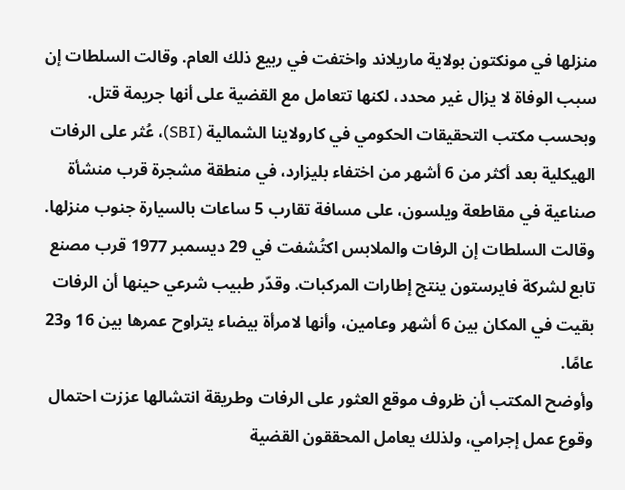منزلها في مونكتون بولاية ماريلاند واختفت في ربيع ذلك العام. وقالت السلطات إن سبب الوفاة لا يزال غير محدد، لكنها تتعامل مع القضية على أنها جريمة قتل.
وبحسب مكتب التحقيقات الحكومي في كارولاينا الشمالية (SBI)، عُثر على الرفات الهيكلية بعد أكثر من 6 أشهر من اختفاء بليزارد، في منطقة مشجرة قرب منشأة صناعية في مقاطعة ويلسون، على مسافة تقارب 5 ساعات بالسيارة جنوب منزلها.
وقالت السلطات إن الرفات والملابس اكتُشفت في 29 ديسمبر 1977 قرب مصنع تابع لشركة فايرستون ينتج إطارات المركبات. وقدّر طبيب شرعي حينها أن الرفات بقيت في المكان بين 6 أشهر وعامين، وأنها لامرأة بيضاء يتراوح عمرها بين 16 و23 عامًا.
وأوضح المكتب أن ظروف موقع العثور على الرفات وطريقة انتشالها عززت احتمال وقوع عمل إجرامي، ولذلك يعامل المحققون القضية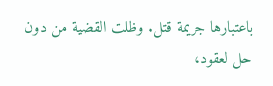باعتبارها جريمة قتل. وظلت القضية من دون حل لعقود،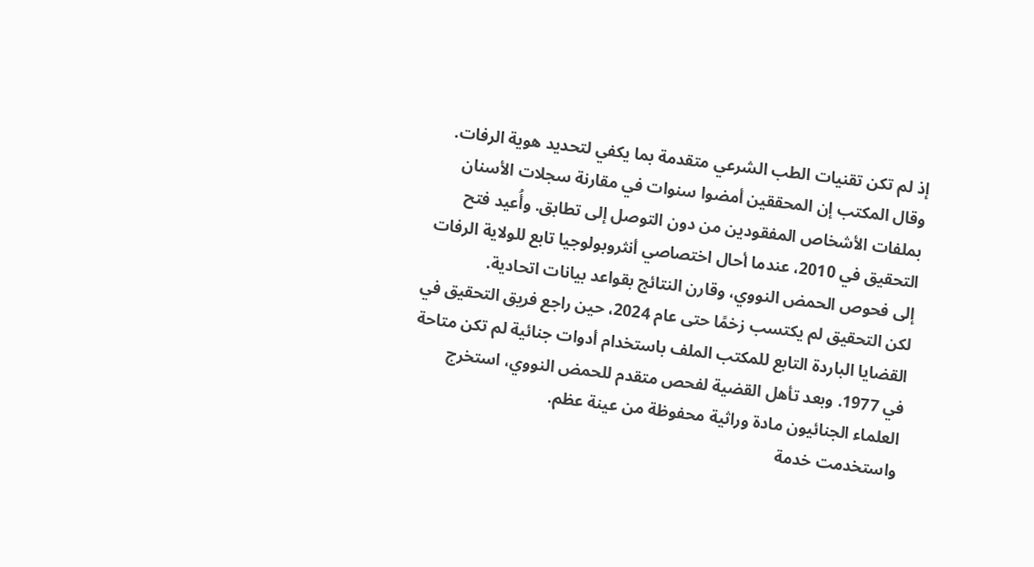إذ لم تكن تقنيات الطب الشرعي متقدمة بما يكفي لتحديد هوية الرفات.
وقال المكتب إن المحققين أمضوا سنوات في مقارنة سجلات الأسنان بملفات الأشخاص المفقودين من دون التوصل إلى تطابق. وأُعيد فتح التحقيق في 2010، عندما أحال اختصاصي أنثروبولوجيا تابع للولاية الرفات إلى فحوص الحمض النووي، وقارن النتائج بقواعد بيانات اتحادية.
لكن التحقيق لم يكتسب زخمًا حتى عام 2024، حين راجع فريق التحقيق في القضايا الباردة التابع للمكتب الملف باستخدام أدوات جنائية لم تكن متاحة في 1977. وبعد تأهل القضية لفحص متقدم للحمض النووي، استخرج العلماء الجنائيون مادة وراثية محفوظة من عينة عظم.
واستخدمت خدمة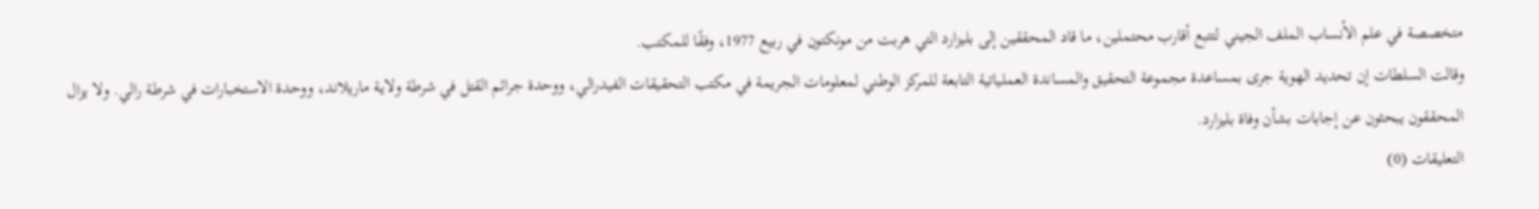متخصصة في علم الأنساب الملف الجيني لتتبع أقارب محتملين، ما قاد المحققين إلى بليزارد التي هربت من مونكتون في ربيع 1977، وفقًا للمكتب.
وقالت السلطات إن تحديد الهوية جرى بمساعدة مجموعة التحقيق والمساندة العملياتية التابعة للمركز الوطني لمعلومات الجريمة في مكتب التحقيقات الفيدرالي، ووحدة جرائم القتل في شرطة ولاية ماريلاند، ووحدة الاستخبارات في شرطة رالي. ولا يزال المحققون يبحثون عن إجابات بشأن وفاة بليزارد.
التعليقات (0)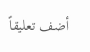أضف تعليقاً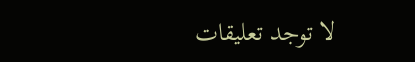لا توجد تعليقات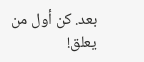بعد. كن أول من يعلق!